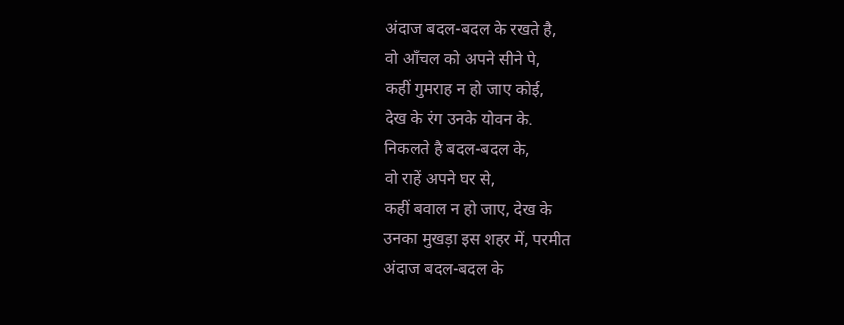अंदाज बदल-बदल के रखते है,
वो आँचल को अपने सीने पे,
कहीं गुमराह न हो जाए कोई,
देख के रंग उनके योवन के.
निकलते है बदल-बदल के,
वो राहें अपने घर से,
कहीं बवाल न हो जाए, देख के
उनका मुखड़ा इस शहर में, परमीत
अंदाज बदल-बदल के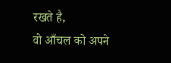रखते है,
वो आँचल को अपने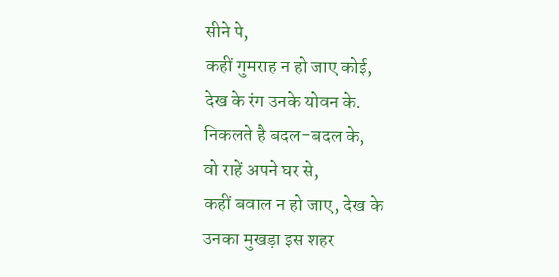सीने पे,
कहीं गुमराह न हो जाए कोई,
देख के रंग उनके योवन के.
निकलते है बदल-बदल के,
वो राहें अपने घर से,
कहीं बवाल न हो जाए, देख के
उनका मुखड़ा इस शहर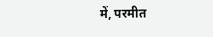में, परमीत